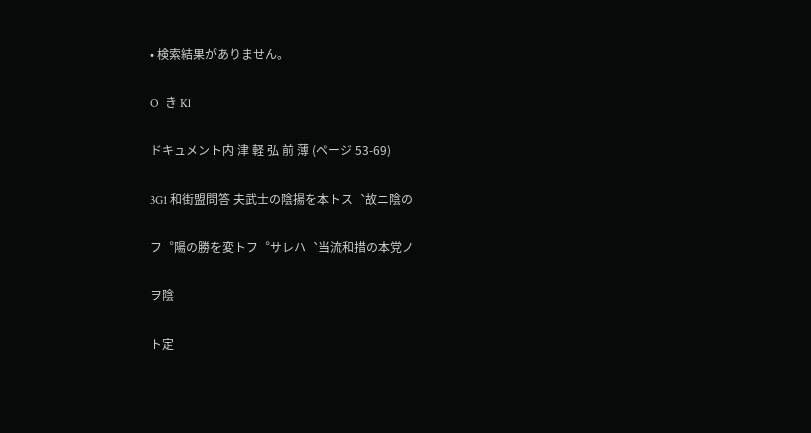• 検索結果がありません。

O  き Kl

ドキュメント内 津 軽 弘 前 薄 (ページ 53-69)

3G1 和街盟問答 夫武士の陰揚を本トス︑故ニ陰の

フ︒陽の勝を変トフ︒サレハ︑当流和措の本党ノ

ヲ陰

ト定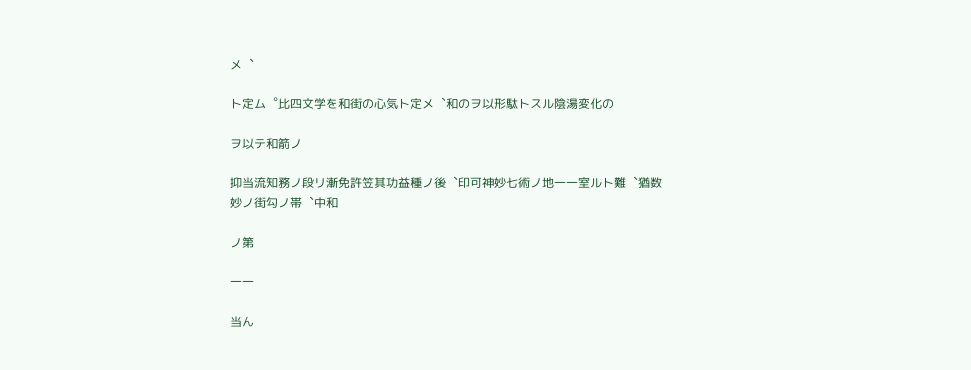メ︑

ト定ム︒比四文学を和街の心気ト定メ︑和のヲ以形駄トスル陰湯変化の

ヲ以テ和箭ノ

抑当流知務ノ段リ漸免許笠其功益種ノ後︑印可神妙七術ノ地一一室ルト難︑猶数妙ノ街勾ノ帯︑中和

ノ第

一一

当ん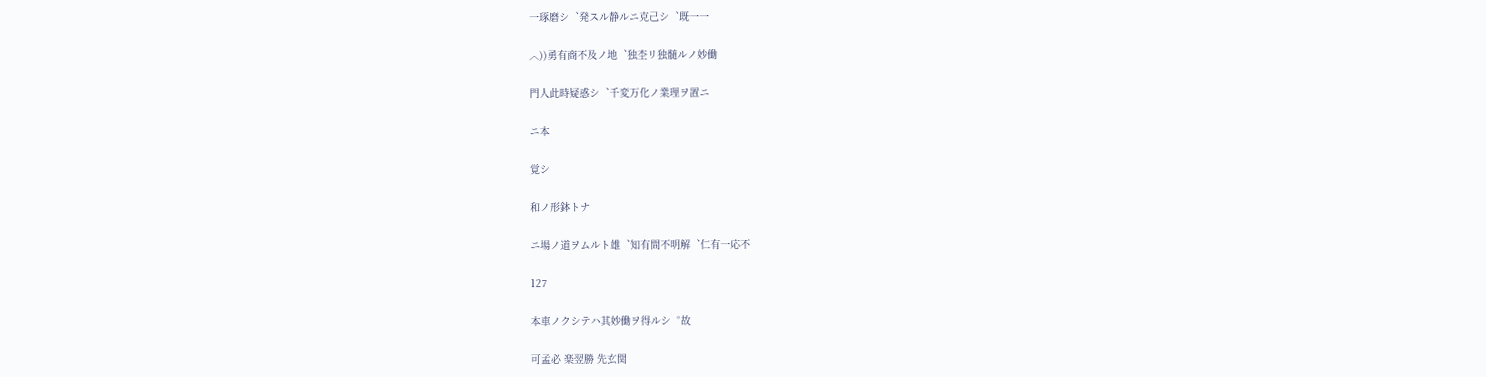一琢磨シ︑発スル静ルニ克己シ︑既一一

︿))勇有商不及ノ地︑独杢リ独髄ルノ妙働

門人此時疑惑シ︑千変万化ノ業理ヲ置ニ

ニ本

覚シ

和ノ形鉢トナ

ニ場ノ道ヲムルト雄︑知有間不明解︑仁有一応不

127

本車ノクシテハ其妙働ヲ得ルシ︒故

可孟必 楽翌勝 先玄関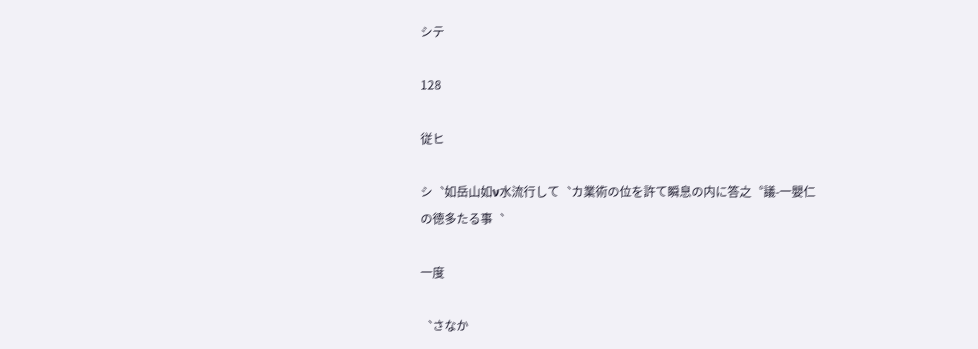シテ

128

従ヒ

シ︑如岳山如ν水流行して︑カ業術の位を許て瞬息の内に答之︒議‑一嬰仁の徳多たる事︑

一度

︑さなか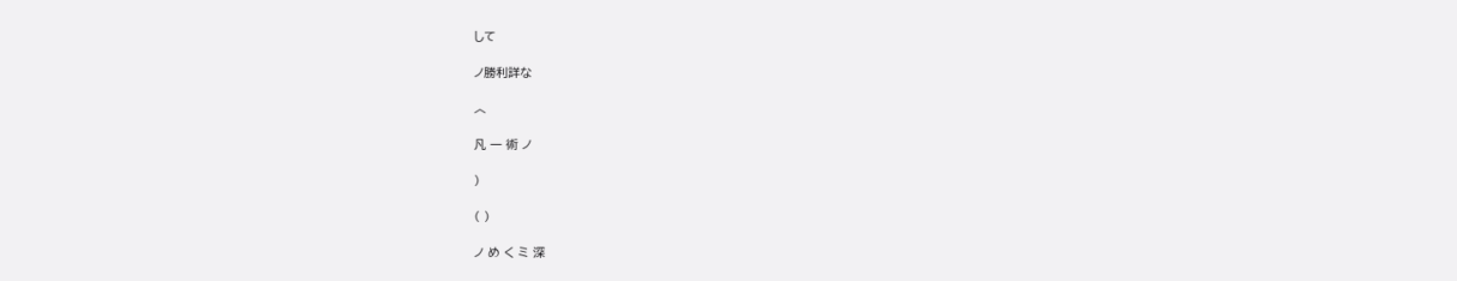して

ノ勝利詳な

︿

凡 一 術 ノ

)

( )

ノ め く ミ 深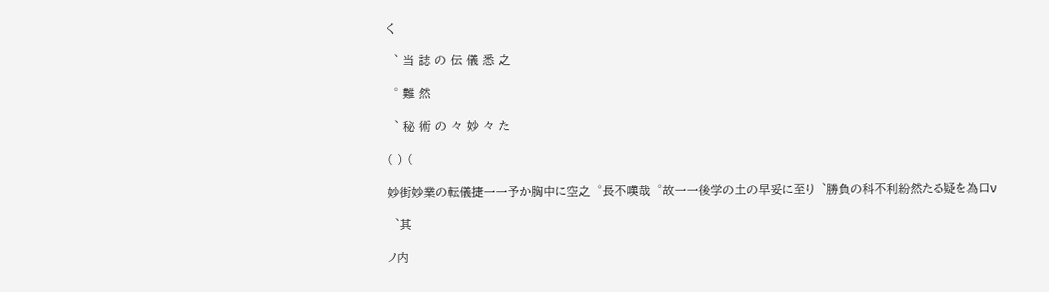く

︑ 当 誌 の 伝 儀 悉 之

︒ 難 然

︑ 秘 術 の 々 妙 々 た

( ) (

妙街妙業の転儀捷一一予か胸中に空之︒長不嘆哉︒故一一後学の土の早妥に至り︑勝負の科不利紛然たる疑を為口ν

︑其

ノ内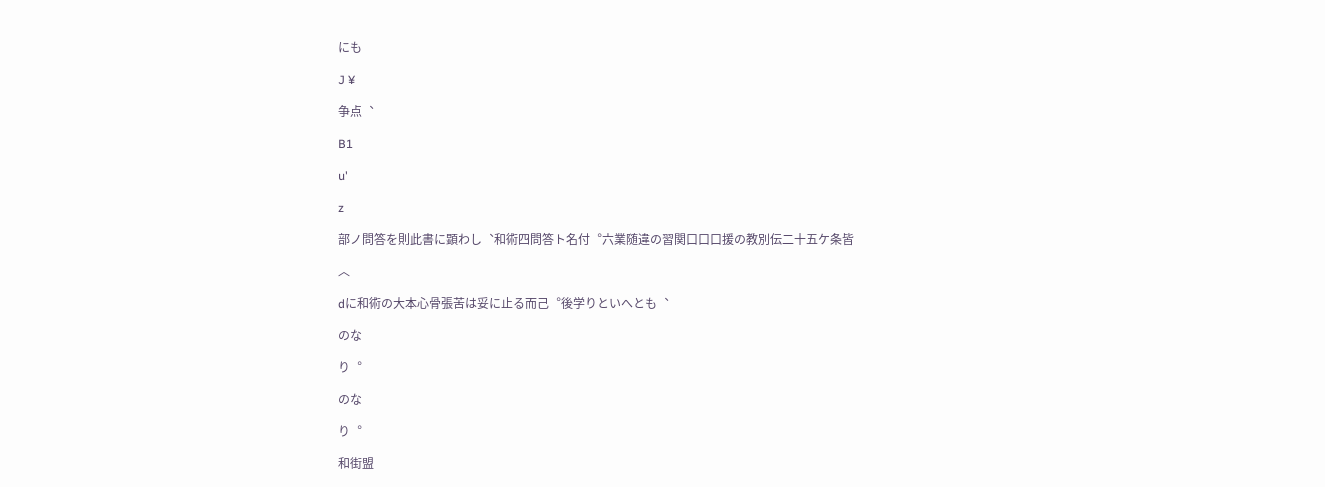にも

J ¥

争点︑

B1

u'

z

部ノ問答を則此書に顕わし︑和術四問答ト名付︒六業随違の習関口口口援の教別伝二十五ケ条皆

︿

dに和術の大本心骨張苦は妥に止る而己︒後学りといへとも︑

のな

り︒

のな

り︒

和街盟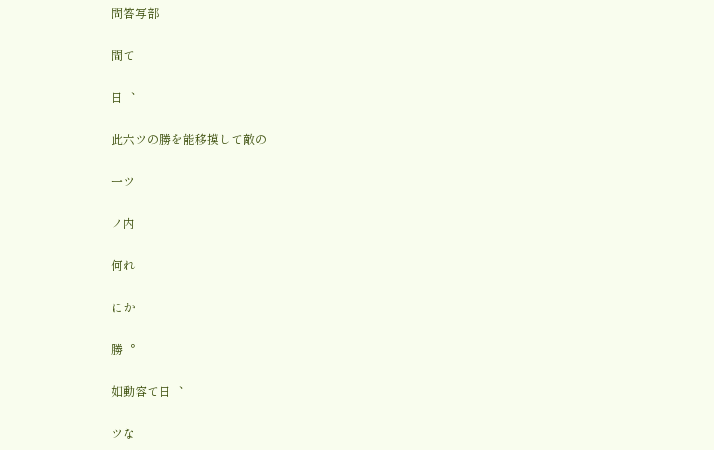問答写部

間て

日︑

此六ツの勝を能移摸して敵の

一ツ

ノ内

何れ

にか

勝︒

如動容て日︑

ツな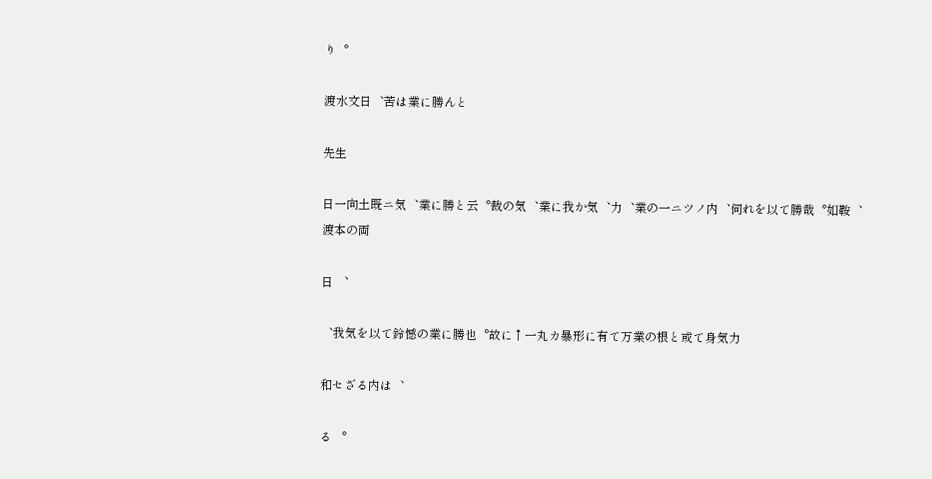り︒

渡水文日︑苦は業に勝んと

先生

日一向土既ニ気︑業に勝と云︒裁の気︑業に我か気︑力︑業の一ニツノ内︑伺れを以て勝哉︒如鞍︑渡本の両

日 ︑

︑我気を以て鈴憾の業に勝也︒故に↑一丸カ暴形に有て万業の根と或て身気力

和セざる内は︑

る ︒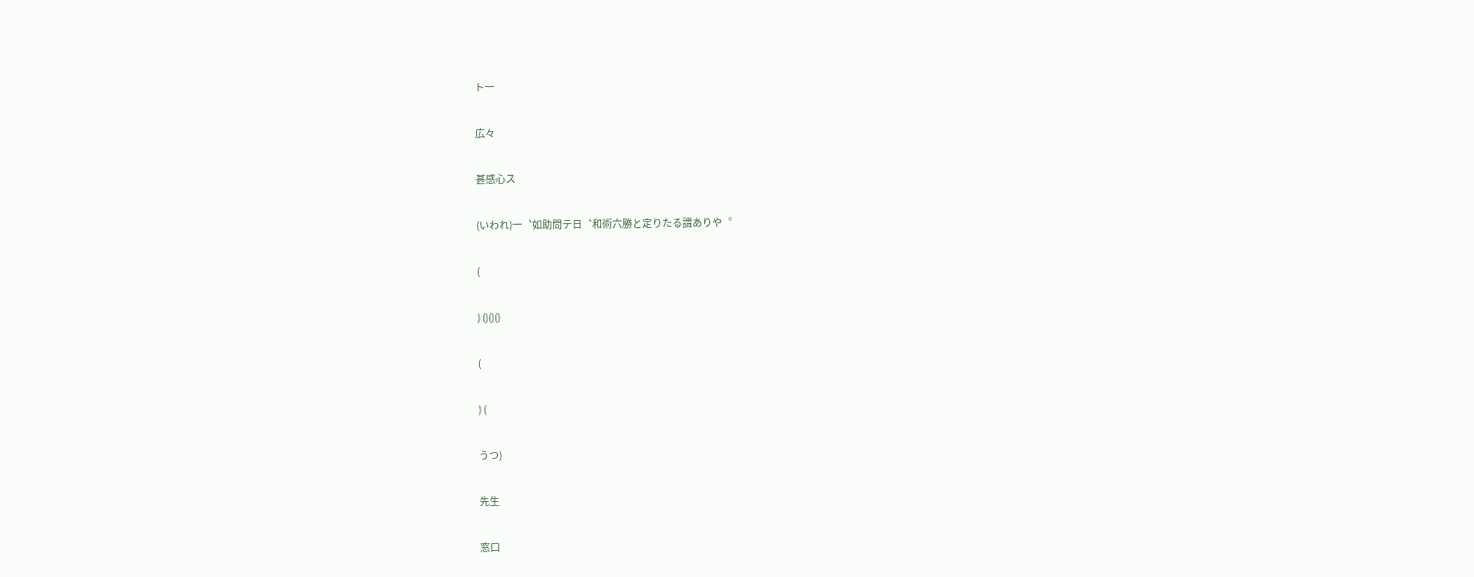ト一

広々

甚感心ス

(いわれ)一︑如助問テ日︑和術六勝と定りたる謂ありや︒

(

) ()()()

(

) (

うつ)

先生

窓口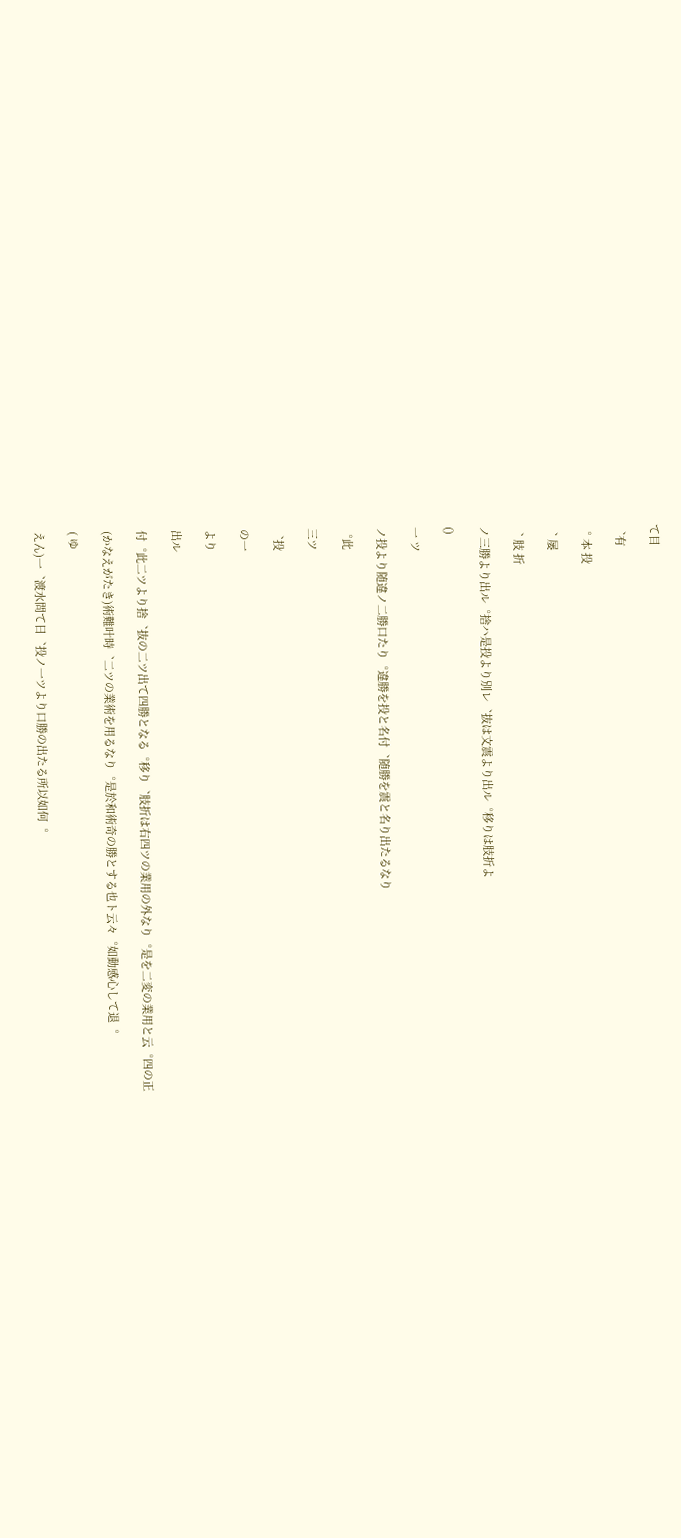て目

︑有

︒ 本 投

︑ 屡

︑ 肢 折

ノ三勝より出ル︒捨ハ是投より別レ︑抜は文震より出ル︒移りは肢折よ

()

一 ツ

ノ投より随違ノ二勝口たり︒違勝を投と名付︑随勝を震と名り出たるなり

︒此

三ツ

︑投

の一

より

出ル

付︒此二ツより捨︑抜の二ツ出て四勝となる︒移り︑肢折は右四ツの業用の外なり︒是を二変の業用と云︒四の正

(かなえがたき)術難叶時︑二ツの業術を用るなり︒是於和術奇の勝とする也ト云々︒如動感心して退︒

( ゆ

えん)一︑渡水問て日︑投ノ一ツより口勝の出たる所以如何︒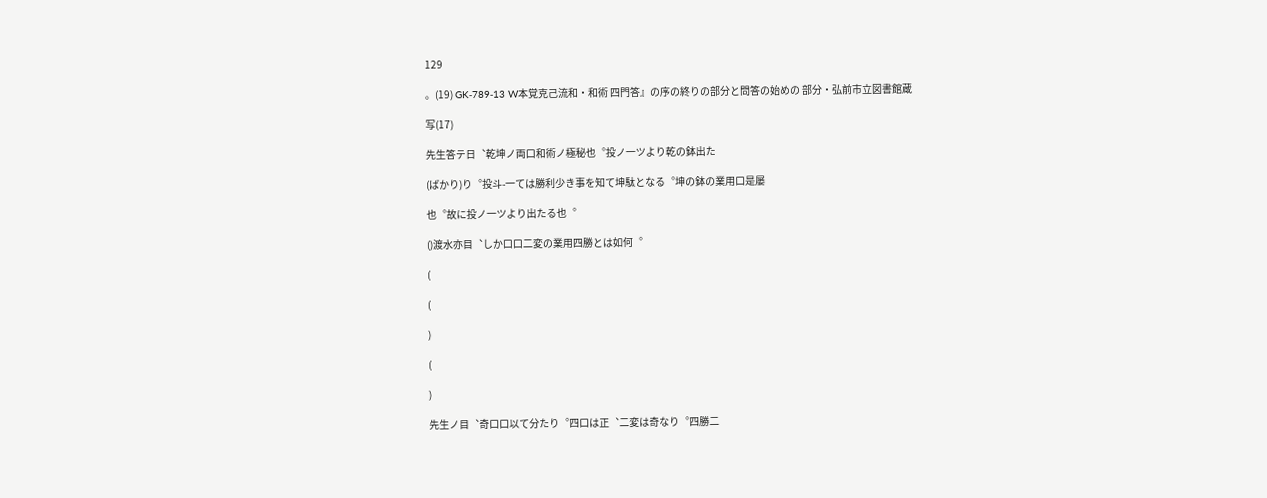129

。(19) GK‑789‑13 W本覚克己流和・和術 四門答』の序の終りの部分と問答の始めの 部分・弘前市立図書館蔵

写(17)

先生答テ日︑乾坤ノ両口和術ノ極秘也︒投ノ一ツより乾の鉢出た

(ばかり)り︒投斗‑一ては勝利少き事を知て坤駄となる︒坤の鉢の業用口是屡

也︒故に投ノ一ツより出たる也︒

()渡水亦目︑しか口口二変の業用四勝とは如何︒

(

(

)

(

)

先生ノ目︑奇口口以て分たり︒四口は正︑二変は奇なり︒四勝二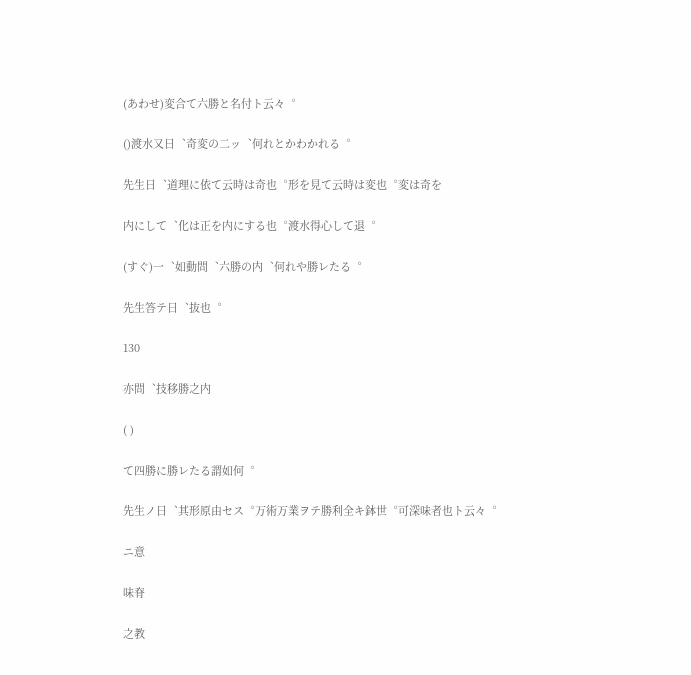(あわせ)変合て六勝と名付ト云々︒

()渡水又日︑奇変の二ッ︑何れとかわかれる︒

先生日︑道理に依て云時は奇也︒形を見て云時は変也︒変は奇を

内にして︑化は正を内にする也︒渡水得心して退︒

(すぐ)一︑如動問︑六勝の内︑何れや勝レたる︒

先生答テ日︑抜也︒

130

亦問︑技移勝之内

( )

て四勝に勝レたる謂如何︒

先生ノ日︑其形原由セス︒万術万業ヲテ勝利全キ鉢世︒可深味者也ト云々︒

ニ意

味脊

之教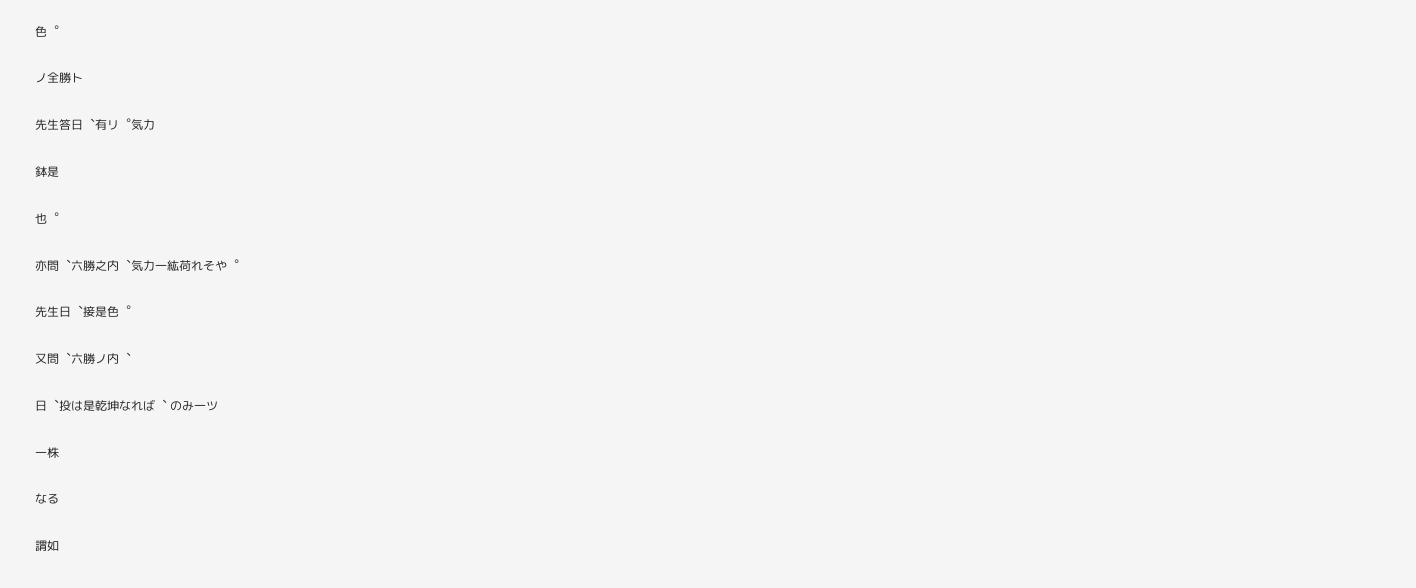色︒

ノ全勝ト

先生答日︑有リ︒気力

鉢是

也︒

亦問︑六勝之内︑気力一紘荷れそや︒

先生日︑接是色︒

又問︑六勝ノ内︑

日︑投は是乾坤なれば︑ のみ一ツ

一株

なる

謂如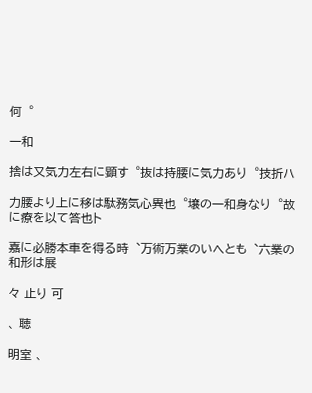何︒

一和

捨は又気力左右に顕す︒抜は持腰に気力あり︒技折ハ

力腰より上に移は駄務気心異也︒壌の一和身なり︒故に療を以て答也ト

嘉に必勝本車を得る時︑万術万業のいへとも︑六業の和形は展

々 止り 可

、 聴

明室 、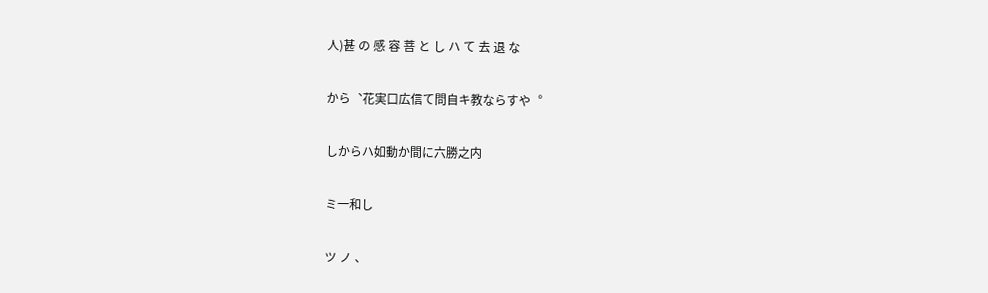人)甚 の 感 容 菩 と し ハ て 去 退 な

から︑花実口広信て問自キ教ならすや︒

しからハ如動か間に六勝之内

ミ一和し

ツ ノ 、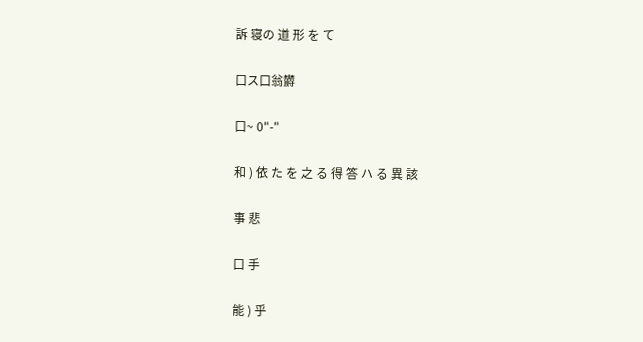訴 寝の 道 形 を て

口ス口翁欝

口~ 0"‑"

和 ) 依 た を 之 る 得 答 ハ る 異 該

事 悲

口 手

能 ) 乎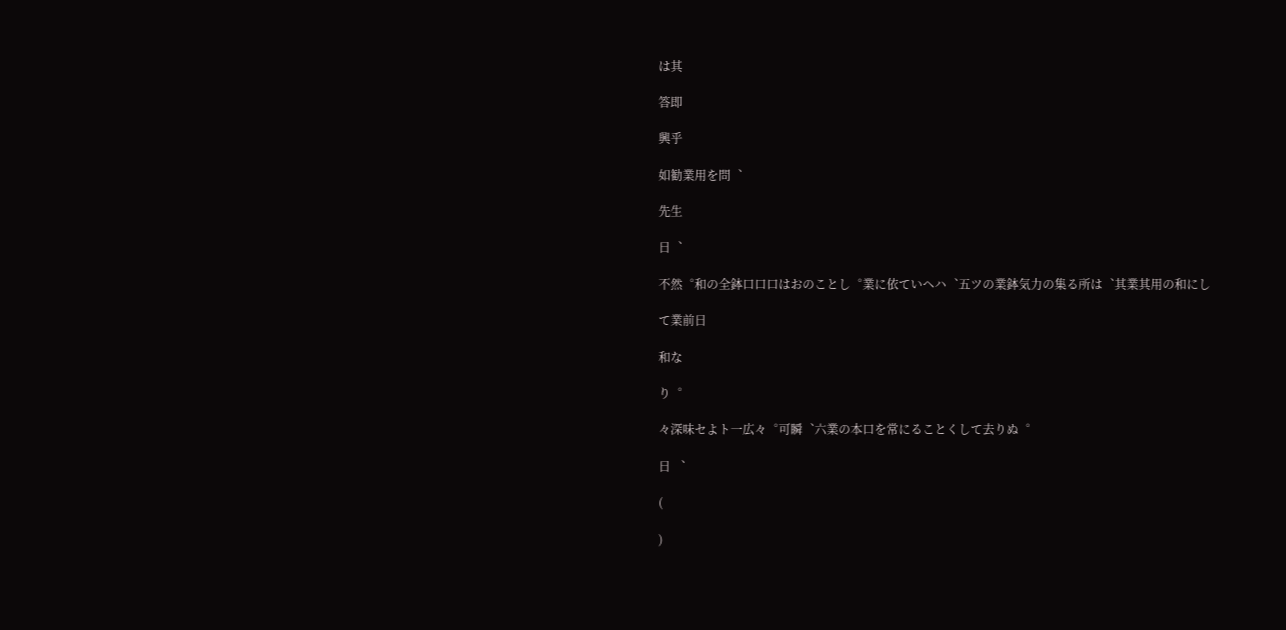は其

答即

興乎

如勧業用を問︑

先生

日︑

不然︒和の全鉢口口口はおのことし︒業に依ていヘハ︑五ツの業鉢気力の集る所は︑其業其用の和にし

て業前日

和な

り︒

々深味セよト一広々︒可瞬︑六業の本口を常にることくして去りぬ︒

日 ︑

(

)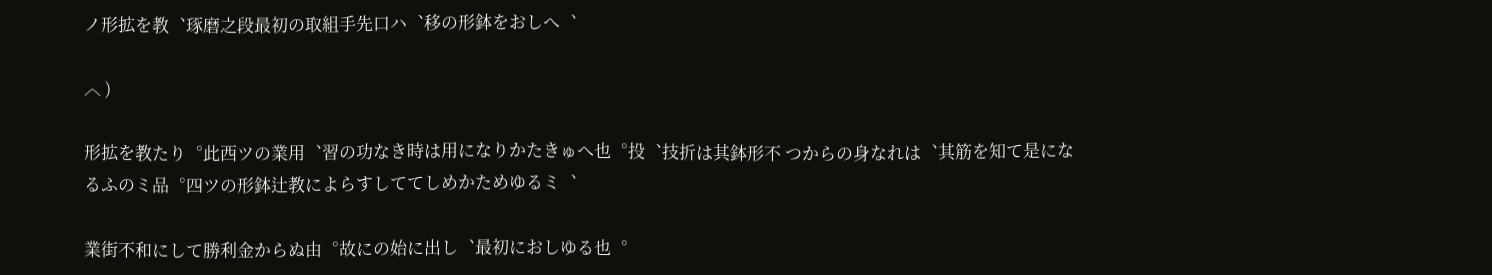ノ形拡を教︑琢磨之段最初の取組手先口ハ︑移の形鉢をおしへ︑

︿ )

形拡を教たり︒此西ツの業用︑習の功なき時は用になりかたきゅへ也︒投︑技折は其鉢形不 つからの身なれは︑其筋を知て是になるふのミ品︒四ツの形鉢辻教によらすしててしめかためゆるミ︑

業街不和にして勝利金からぬ由︒故にの始に出し︑最初におしゆる也︒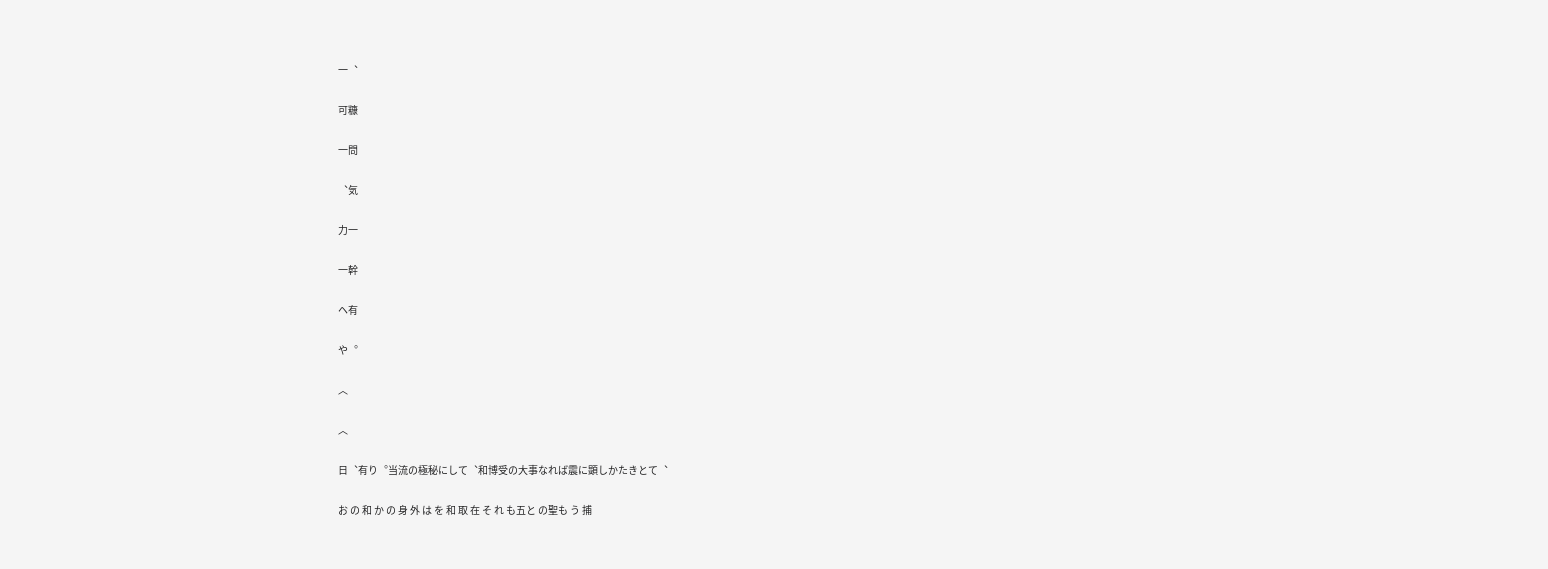一︑

可糠

一問

︑気

力一

一幹

ヘ有

や︒

︿

︿

日︑有り︒当流の極秘にして︑和博受の大事なれば震に顕しかたきとて︑

お の 和 か の 身 外 は を 和 取 在 そ れ も五と の聖も う 捕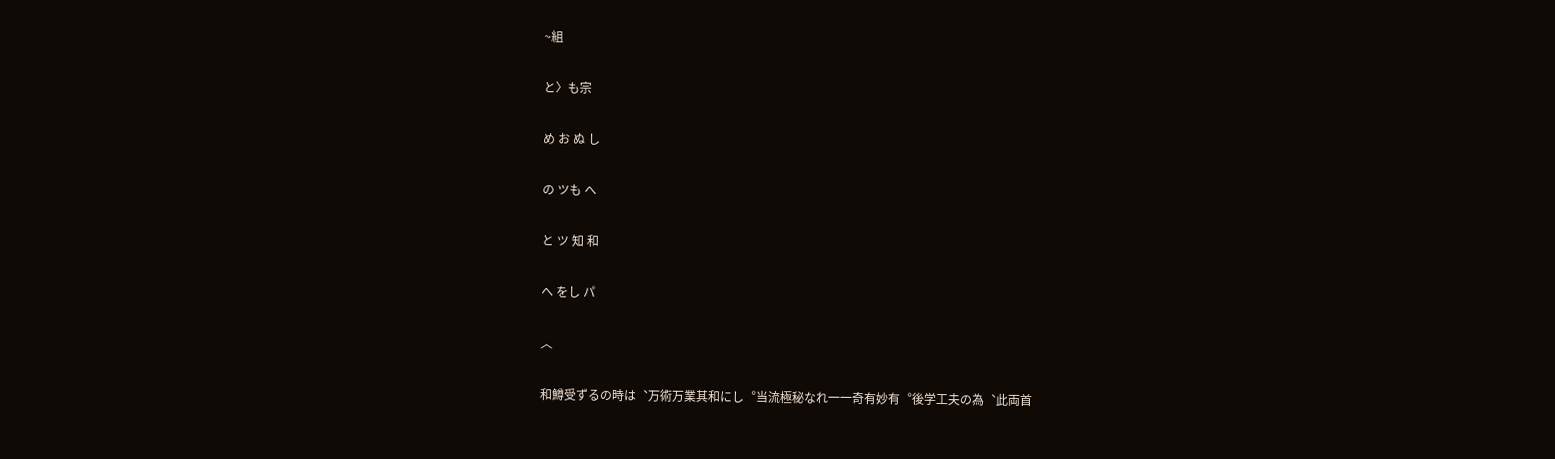~組

と〉も宗

め お ぬ し

の ツも へ

と ツ 知 和

へ をし パ

︿

和鱒受ずるの時は︑万術万業其和にし︒当流極秘なれ一一奇有妙有︒後学工夫の為︑此両首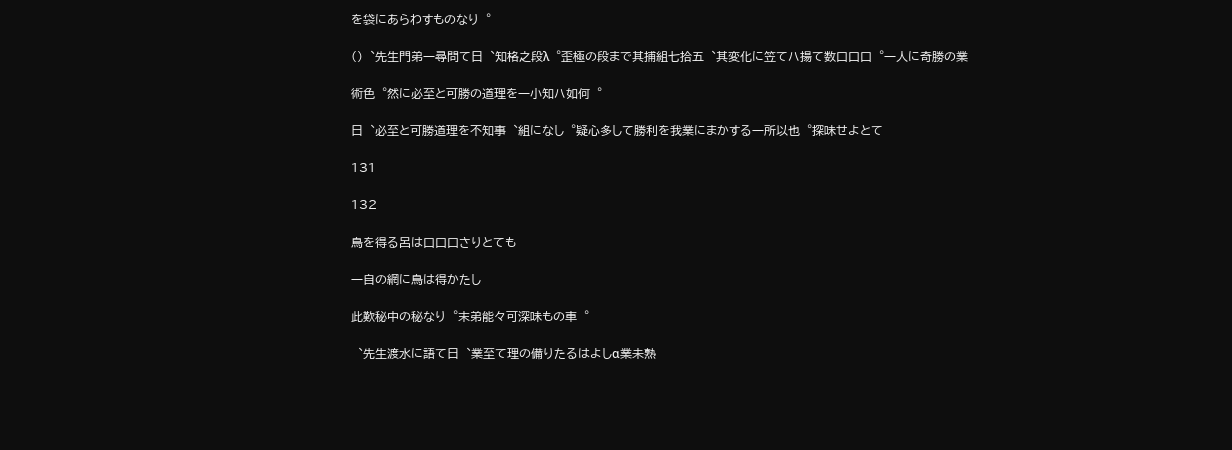を袋にあらわすものなり︒

()︑先生門弟一尋問て日︑知格之段λ︒歪極の段まで其捕組七拾五︑其変化に笠てハ揚て数口口口︒一人に奇勝の業

術色︒然に必至と可勝の道理を一小知ハ如何︒

日︑必至と可勝道理を不知事︑組になし︒疑心多して勝利を我業にまかする一所以也︒探味せよとて

131

132

鳥を得る呂は口口口さりとても

一自の網に鳥は得かたし

此歎秘中の秘なり︒末弟能々可深味もの車︒

︑先生渡水に語て日︑業至て理の備りたるはよしα業未熟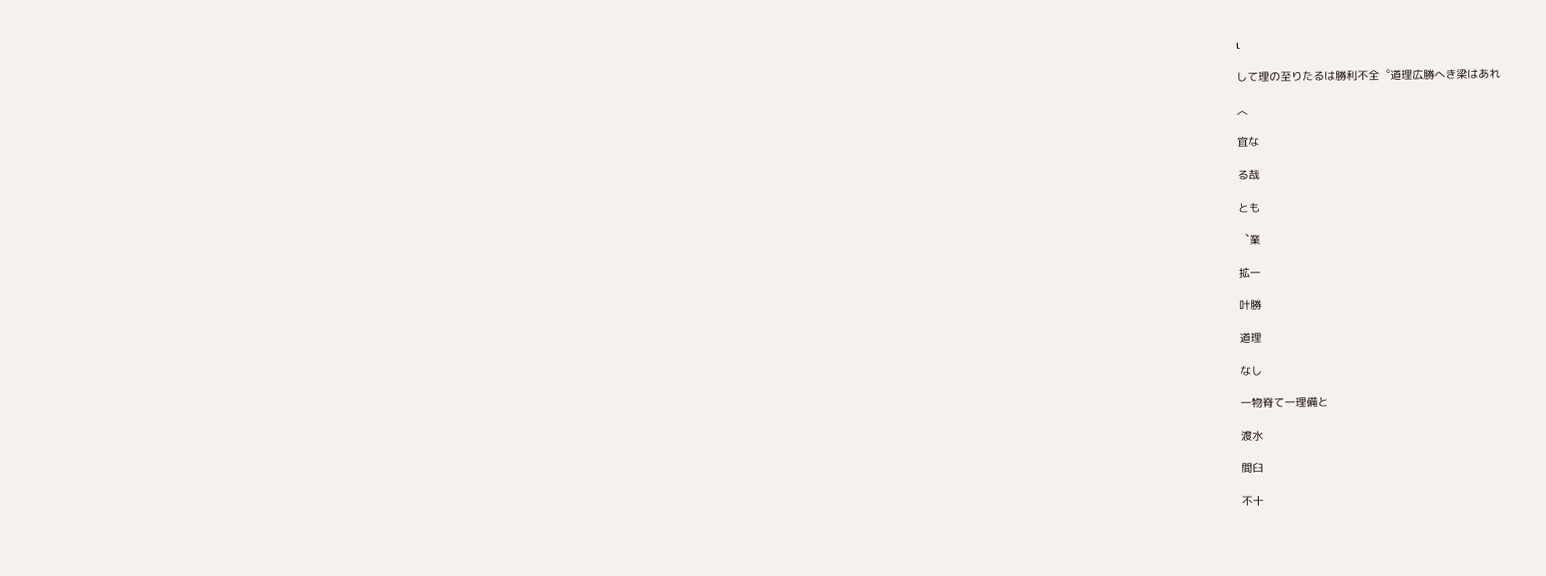ι

して理の至りたるは勝利不全︒道理広勝へき梁はあれ

︿

宜な

る哉

とも

︑業

拡一

叶勝

道理

なし

一物脊て一理備と

渡水

間臼

不十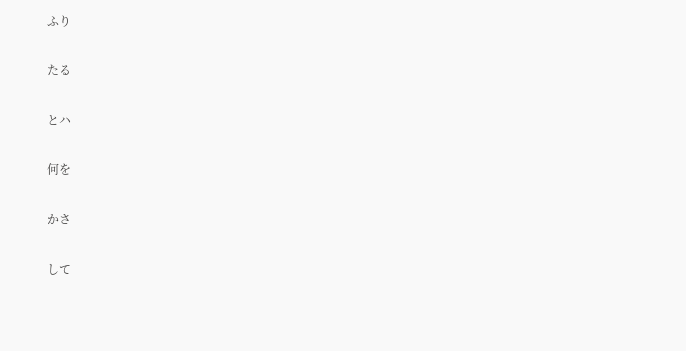ふり

たる

とハ

何を

かさ

して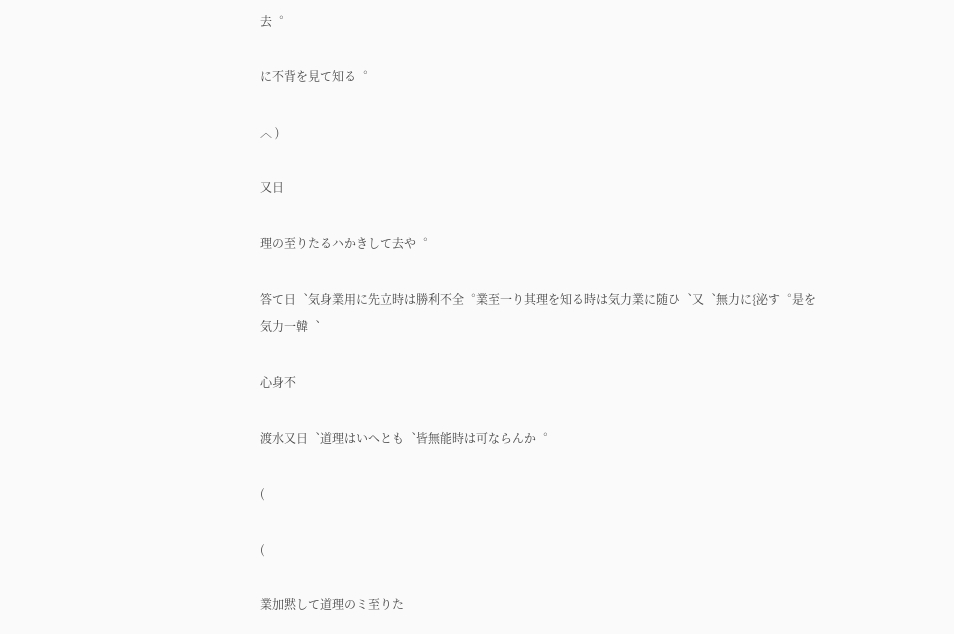去︒

に不背を見て知る︒

︿ )

又日

理の至りたるハかきして去や︒

答て日︑気身業用に先立時は勝利不全︒業至一り其理を知る時は気力業に随ひ︑又︑無力に{泌す︒是を気力一韓︑

心身不

渡水又日︑道理はいへとも︑皆無能時は可ならんか︒

(

(

業加黙して道理のミ至りた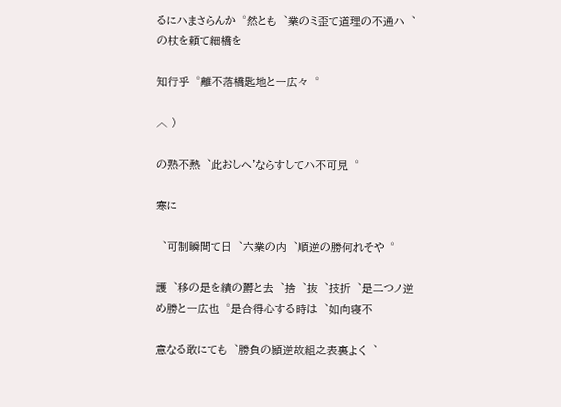るにハまさらんか︒然とも︑業のミ歪て道理の不通ハ︑の杖を頼て細橋を

知行乎︒離不落橋匙地と一広々︒

︿ )

の熟不熱︑此おしへ'ならすしてハ不可見︒

寒に

︑可制瞬間て日︑六業の内︑順逆の勝何れそや︒

護︑移の是を績の欝と去︑捨︑抜︑技折︑是二つノ逆め勝と一広也︒是合得心する時は︑如向寝不

意なる敢にても︑勝負の頴逆故組之表裏よく︑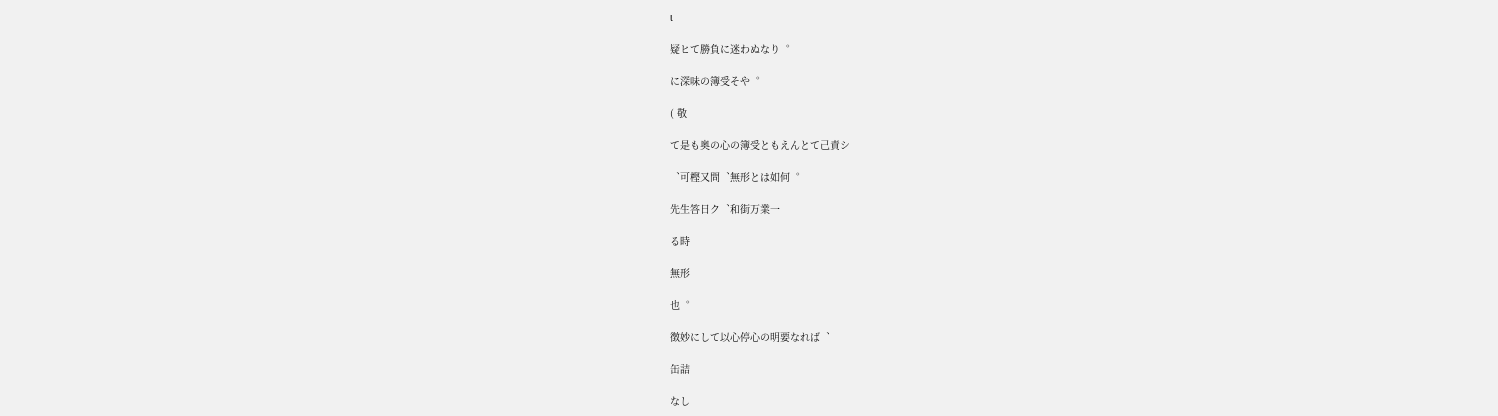ι

疑ヒて勝負に迷わぬなり︒

に深味の簿受そや︒

( 敬

て是も奥の心の簿受ともえんとて己責シ

︑可樫又問︑無形とは如何︒

先生答日ク︑和街万業一

る時

無形

也︒

徴妙にして以心停心の明要なれば︑

缶詰

なし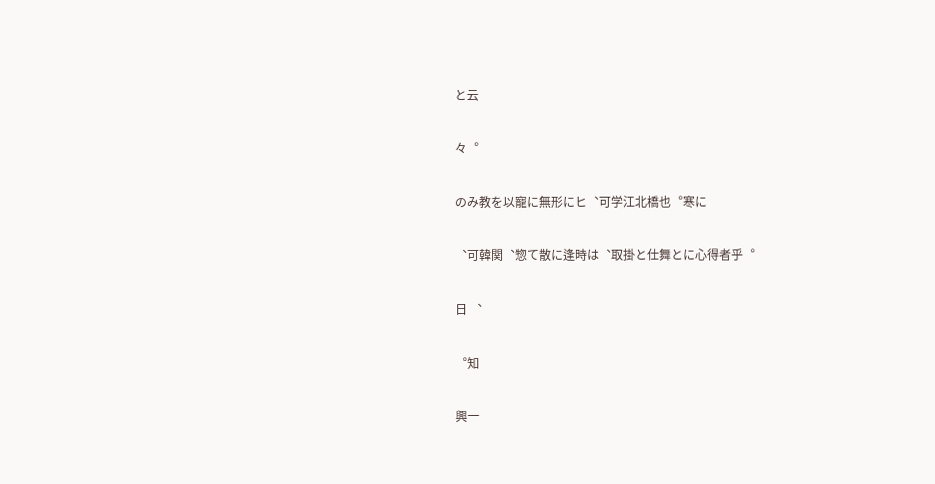と云

々︒

のみ教を以寵に無形にヒ︑可学江北橋也︒寒に

︑可韓関︑惣て散に逢時は︑取掛と仕舞とに心得者乎︒

日 ︑

︒知

興一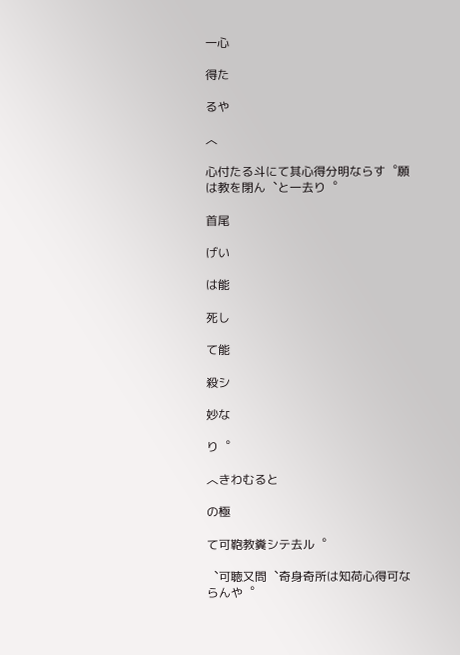一心

得た

るや

︿

心付たる斗にて其心得分明ならす︒願は教を閉ん︑と一去り︒

首尾

げい

は能

死し

て能

殺シ

妙な

り︒

︿きわむると

の極

て可鞄教糞シテ去ル︒

︑可聴又問︑奇身奇所は知荷心得可ならんや︒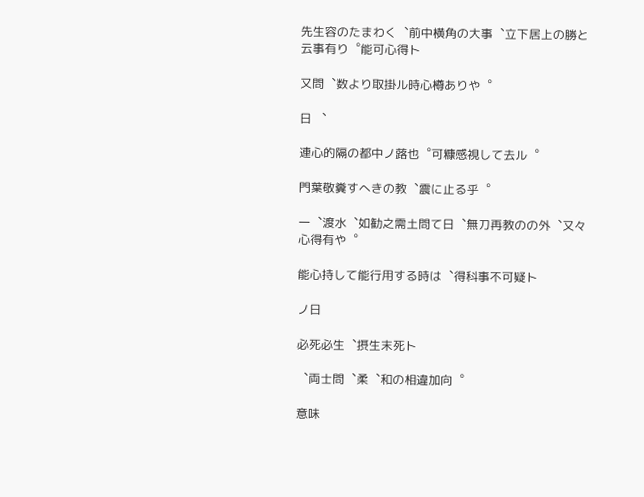先生容のたまわく︑前中横角の大事︑立下居上の勝と云事有り︒能可心得ト

又問︑数より取掛ル時心樽ありや︒

日 ︑

連心的隔の都中ノ蕗也︒可糠感視して去ル︒

門葉敬糞すへきの教︑震に止る乎︒

一︑渡水︑如勧之需土問て日︑無刀再教のの外︑又々心得有や︒

能心持して能行用する時は︑得科事不可疑ト

ノ日

必死必生︑摂生末死ト

︑両士問︑柔︑和の相違加向︒

意味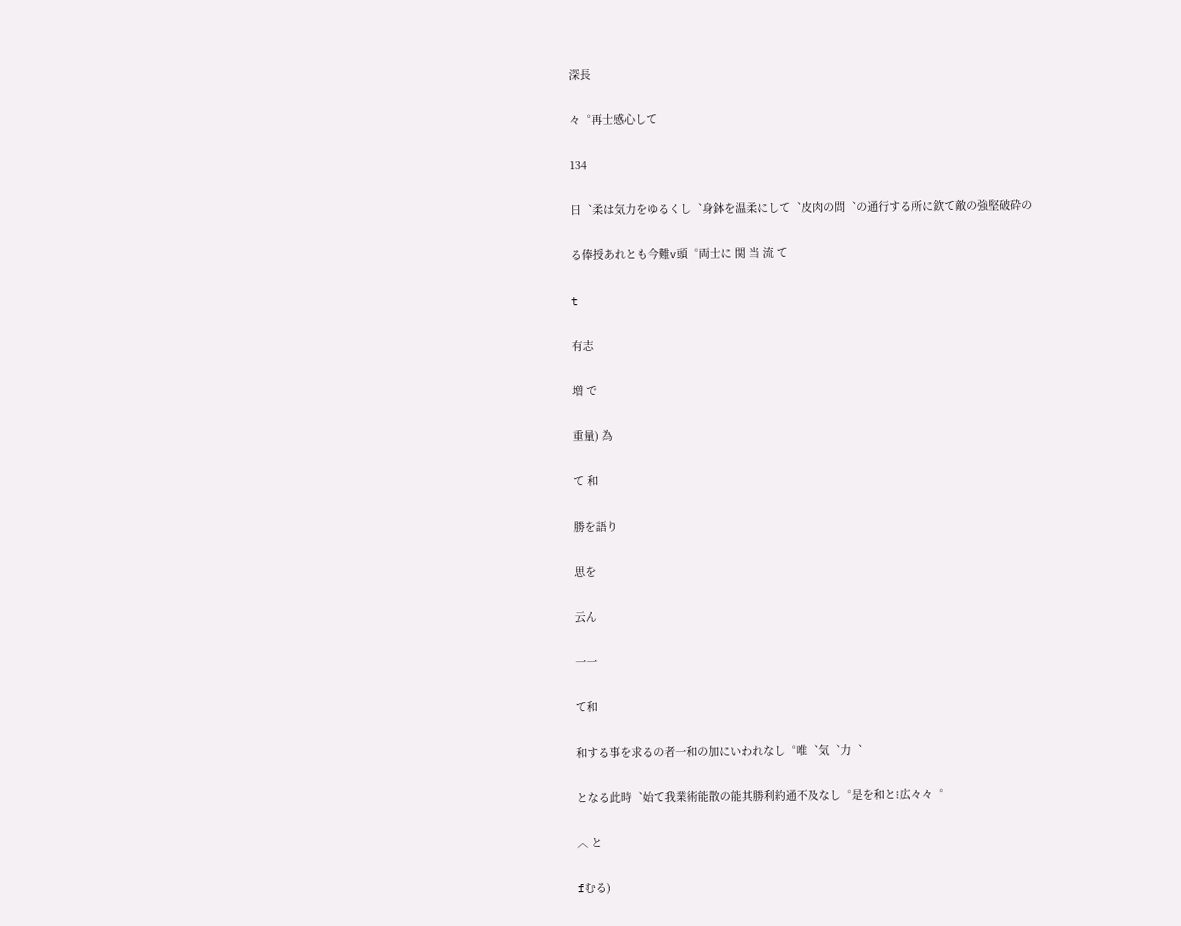深長

々︒再士感心して

134

日︑柔は気力をゆるくし︑身鉢を温柔にして︑皮肉の問︑の通行する所に欽て敵の強堅破砕の

る俸授あれとも今難v頭︒両士に 関 当 流 て

t

有志

増 で

重量) 為

て 和

勝を語り

思を

云ん

一一

て和

和する事を求るの者一和の加にいわれなし︒唯︑気︑力︑

となる此時︑始て我業術能散の能其勝利約通不及なし︒是を和と⁝広々々︒

︿ と

fむる)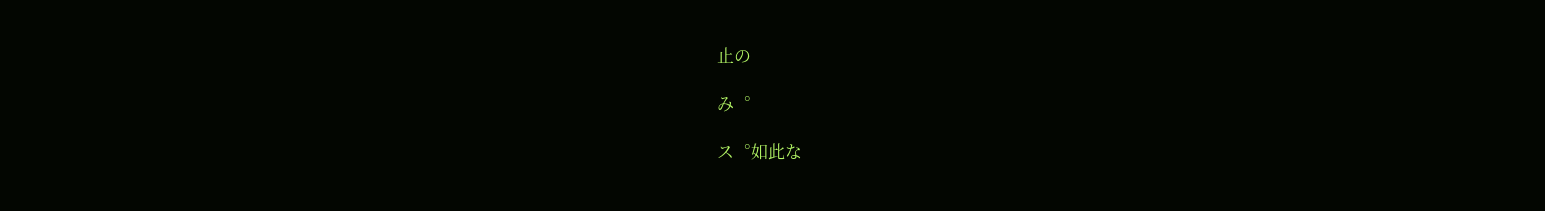止の

み︒

ス︒如此な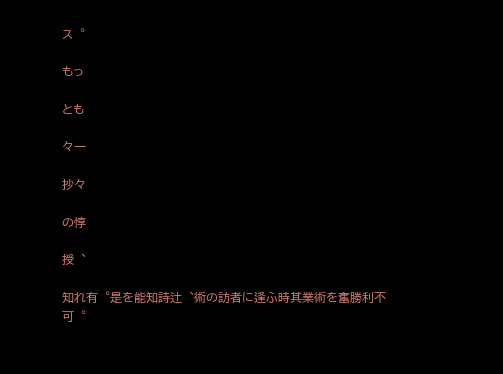ス︒

もっ

とも

々一

抄々

の惇

授︑

知れ有︒是を能知詩辻︑術の訪者に逢ふ時其業術を奮勝利不可︒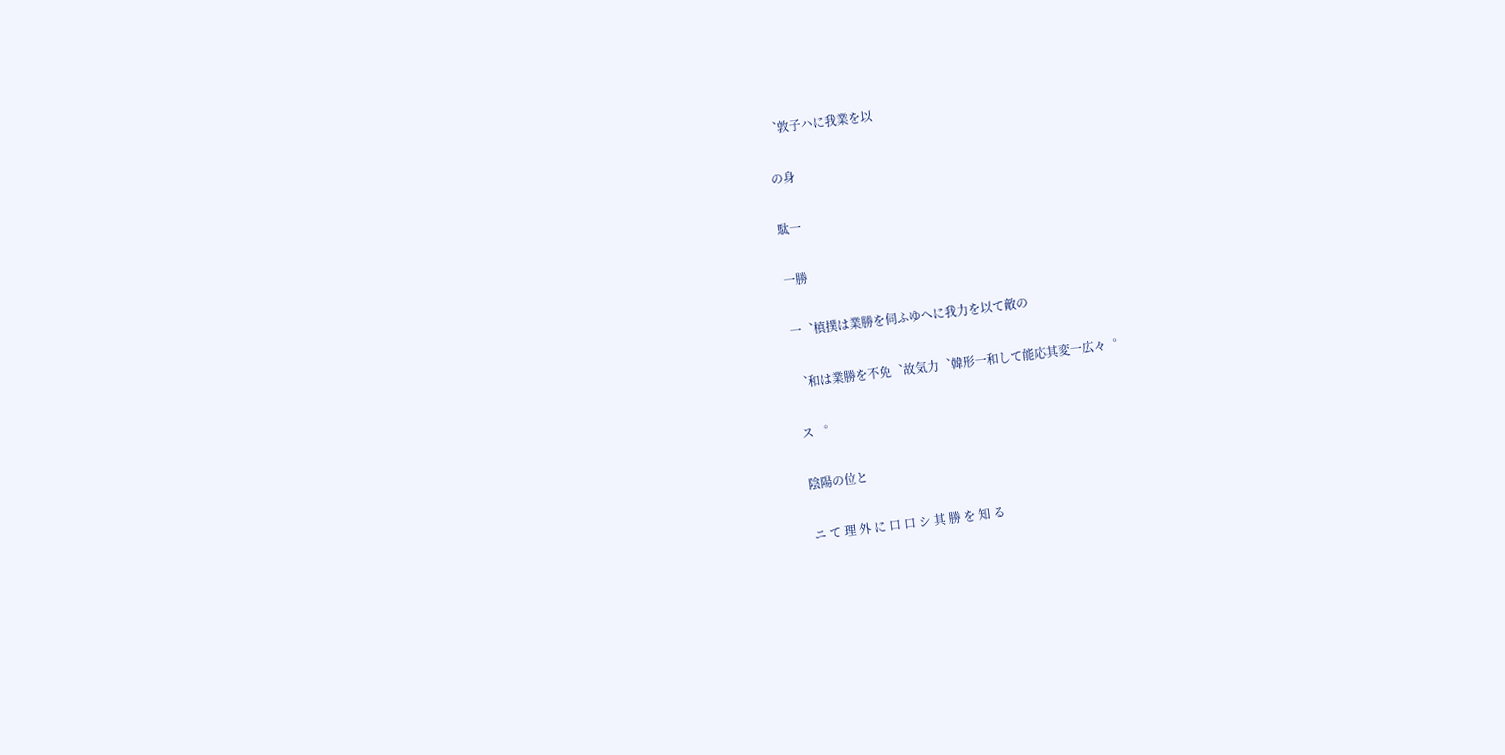︑敦子ハに我業を以

の身

駄一

一勝

一︑槙撲は業勝を伺ふゆへに我力を以て敵の

︑和は業勝を不免︑故気力︑韓形一和して能応其変一広々︒

ス ︒

陰陽の位と

ニ て 理 外 に 口 口 シ 其 勝 を 知 る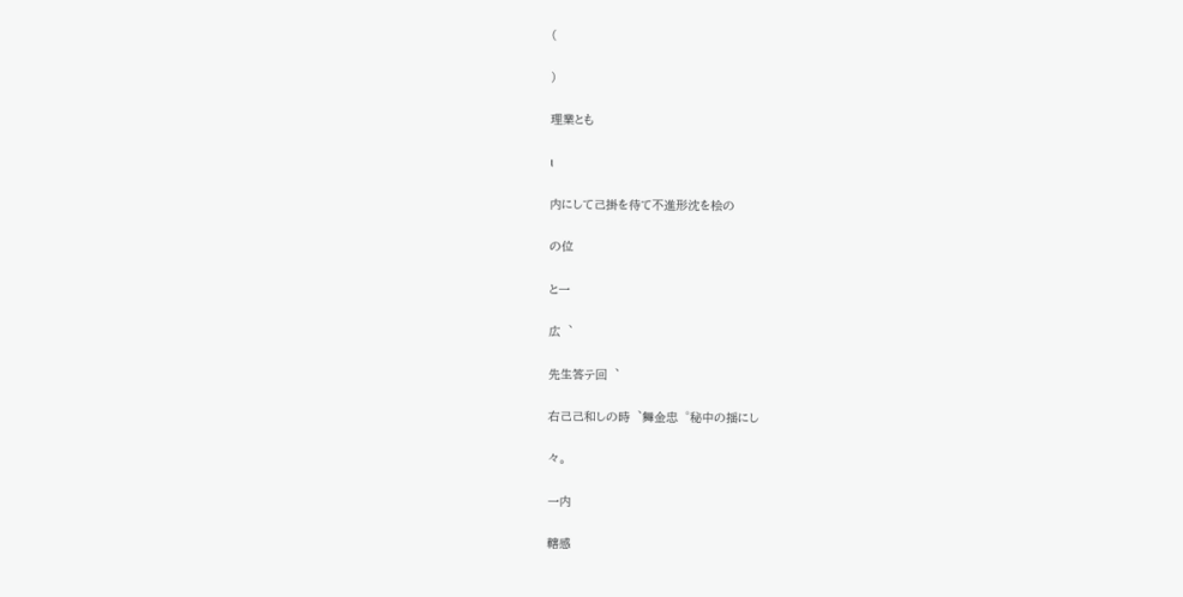(

)

理業とも

ι

内にして己掛を待て不進形沈を桧の

の位

と一

広︑

先生答テ回︑

右己己和しの時︑舞金忠︒秘中の揺にし

々。

一内

轄感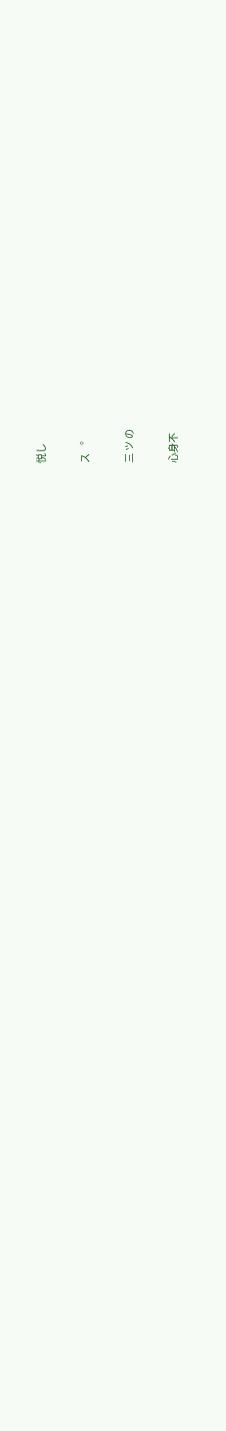悦し

ス ︒

三 ツ の

心身不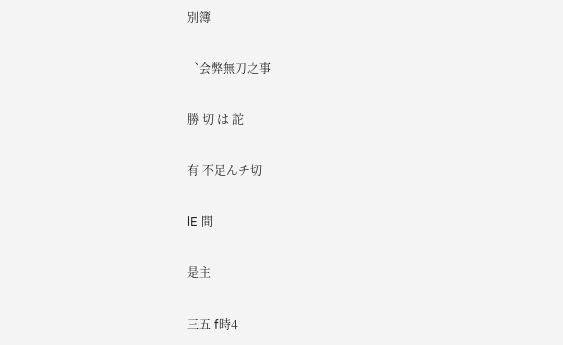別簿

︑会弊無刀之事

勝 切 は 詑

有 不足んチ切

lE 間

是主

三五 f時4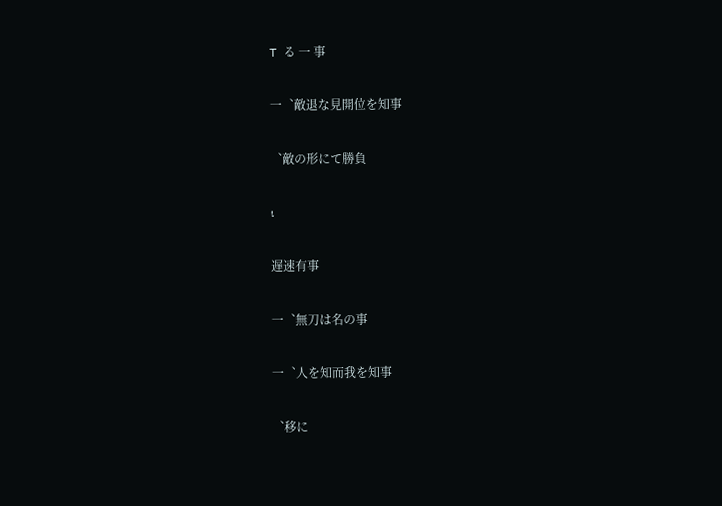T る 一 事

一︑敵退な見開位を知事

︑敵の形にて勝負

ι

遅速有事

一︑無刀は名の事

一︑人を知而我を知事

︑移に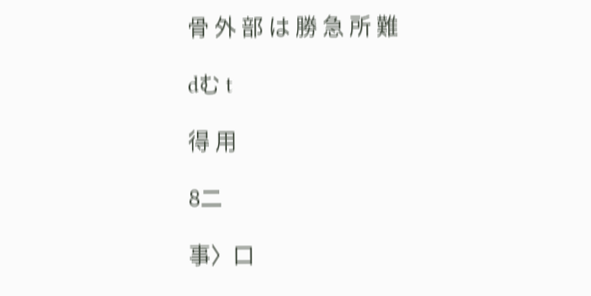骨 外 部 は 勝 急 所 難

dむ t

得 用

8二

事〉口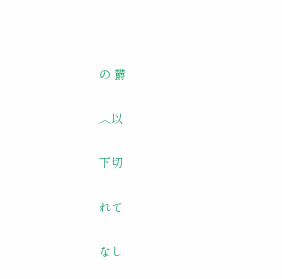の 欝

︿以

下切

れて

なし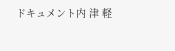ドキュメント内 津 軽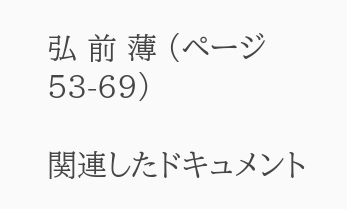弘 前 薄 (ページ 53-69)

関連したドキュメント